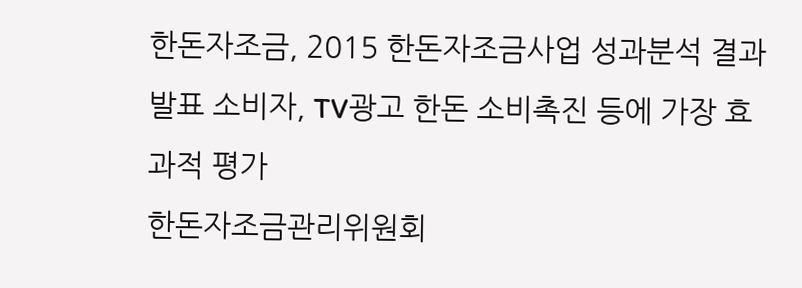한돈자조금, 2015 한돈자조금사업 성과분석 결과 발표 소비자, TV광고 한돈 소비촉진 등에 가장 효과적 평가
한돈자조금관리위원회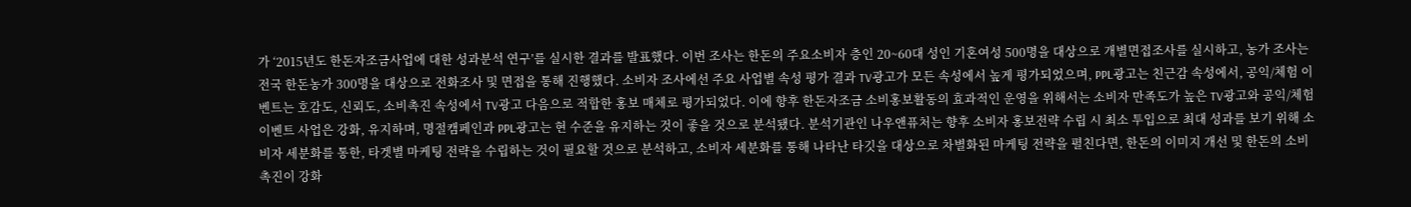가 ‘2015년도 한돈자조금사업에 대한 성과분석 연구’를 실시한 결과를 발표했다. 이번 조사는 한돈의 주요소비자 층인 20~60대 성인 기혼여성 500명을 대상으로 개별면접조사를 실시하고, 농가 조사는 전국 한돈농가 300명을 대상으로 전화조사 및 면접을 통해 진행했다. 소비자 조사에선 주요 사업별 속성 평가 결과 TV광고가 모든 속성에서 높게 평가되었으며, PPL광고는 친근감 속성에서, 공익/체험 이벤트는 호감도, 신뢰도, 소비촉진 속성에서 TV광고 다음으로 적합한 홍보 매체로 평가되었다. 이에 향후 한돈자조금 소비홍보활동의 효과적인 운영을 위해서는 소비자 만족도가 높은 TV광고와 공익/체험이벤트 사업은 강화, 유지하며, 명절캠페인과 PPL광고는 현 수준을 유지하는 것이 좋을 것으로 분석됐다. 분석기관인 나우앤퓨처는 향후 소비자 홍보전략 수립 시 최소 투입으로 최대 성과를 보기 위해 소비자 세분화를 통한, 타겟별 마케팅 전략을 수립하는 것이 필요할 것으로 분석하고, 소비자 세분화를 통해 나타난 타깃을 대상으로 차별화된 마케팅 전략을 펼친다면, 한돈의 이미지 개선 및 한돈의 소비 촉진이 강화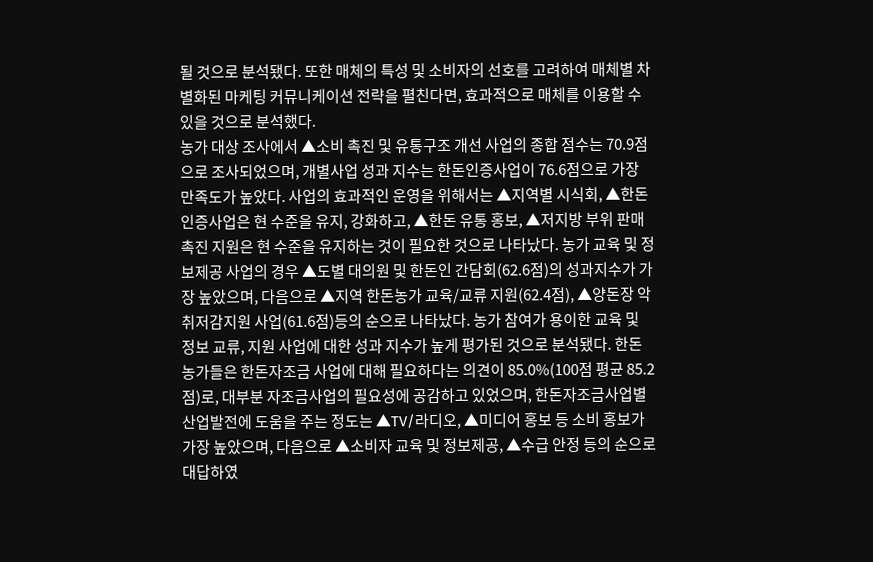될 것으로 분석됐다. 또한 매체의 특성 및 소비자의 선호를 고려하여 매체별 차별화된 마케팅 커뮤니케이션 전략을 펼친다면, 효과적으로 매체를 이용할 수 있을 것으로 분석했다.
농가 대상 조사에서 ▲소비 촉진 및 유통구조 개선 사업의 종합 점수는 70.9점으로 조사되었으며, 개별사업 성과 지수는 한돈인증사업이 76.6점으로 가장 만족도가 높았다. 사업의 효과적인 운영을 위해서는 ▲지역별 시식회, ▲한돈인증사업은 현 수준을 유지, 강화하고, ▲한돈 유통 홍보, ▲저지방 부위 판매촉진 지원은 현 수준을 유지하는 것이 필요한 것으로 나타났다. 농가 교육 및 정보제공 사업의 경우 ▲도별 대의원 및 한돈인 간담회(62.6점)의 성과지수가 가장 높았으며, 다음으로 ▲지역 한돈농가 교육/교류 지원(62.4점), ▲양돈장 악취저감지원 사업(61.6점)등의 순으로 나타났다. 농가 참여가 용이한 교육 및 정보 교류, 지원 사업에 대한 성과 지수가 높게 평가된 것으로 분석됐다. 한돈농가들은 한돈자조금 사업에 대해 필요하다는 의견이 85.0%(100점 평균 85.2점)로, 대부분 자조금사업의 필요성에 공감하고 있었으며, 한돈자조금사업별 산업발전에 도움을 주는 정도는 ▲TV/라디오, ▲미디어 홍보 등 소비 홍보가 가장 높았으며, 다음으로 ▲소비자 교육 및 정보제공, ▲수급 안정 등의 순으로 대답하였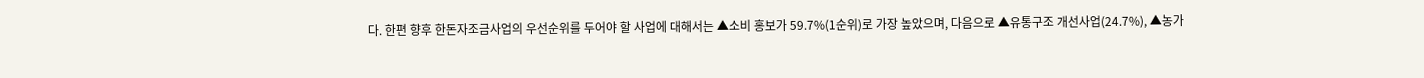다. 한편 향후 한돈자조금사업의 우선순위를 두어야 할 사업에 대해서는 ▲소비 홍보가 59.7%(1순위)로 가장 높았으며, 다음으로 ▲유통구조 개선사업(24.7%), ▲농가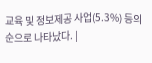교육 및 정보제공 사업(5.3%) 등의 순으로 나타났다. |